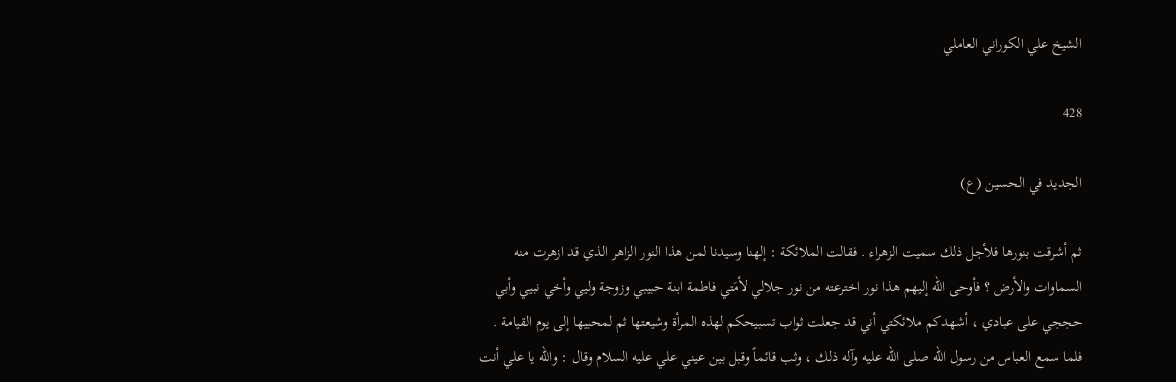الشيخ علي الكوراني العاملي

428

الجديد في الحسين (ع)

ثم أشرقت بنورها فلأجل ذلك سميت الزهراء . فقالت الملائكة : إلهنا وسيدنا لمن هذا النور الزاهر الذي قد ازهرت منه السماوات والأرض ؟ فأوحى الله إليهم هذا نور اخترعته من نور جلالي لأمَتي فاطمة ابنة حبيبي وزوجة وليي وأخي نبيي وأبي حججي على عبادي ، أشهدكم ملائكتي أني قد جعلت ثواب تسبيحكم لهذه المرأة وشيعتها ثم لمحبيها إلى يوم القيامة . فلما سمع العباس من رسول الله صلى الله عليه وآله ذلك ، وثب قائماً وقبل بين عيني علي عليه السلام وقال : والله يا علي أنت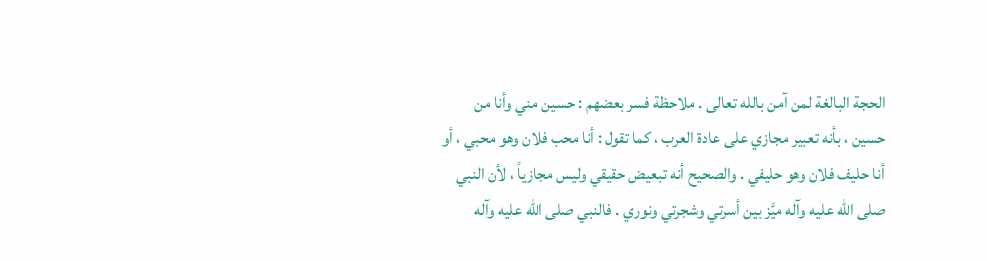الحجة البالغة لمن آمن بالله تعالى . ملاحظة فسر بعضهم : حسين مني وأنا من حسين ، بأنه تعبير مجازي على عادة العرب ، كما تقول : أنا محب فلان وهو محبي ، أو أنا حليف فلان وهو حليفي . والصحيح أنه تبعيض حقيقي وليس مجازياً ، لأن النبي صلى الله عليه وآله ميَّز بين أسرتي وشجرتي ونوري . فالنبي صلى الله عليه وآله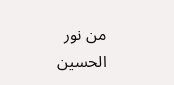من نور الحسين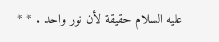عليه السلام حقيقة لأن نور واحد . * *